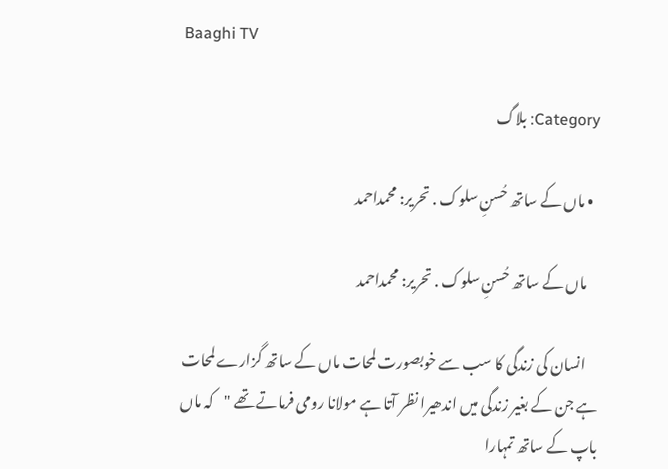Baaghi TV

Category: بلاگ

  • ماں کے ساتھ حُسنِ سلوک . تحریر: محمداحمد

    ماں کے ساتھ حُسنِ سلوک . تحریر: محمداحمد

    انسان کی زندگی کا سب سے خوبصورت لمحات ماں کے ساتھ گزارے لمحات ہے جن کے بغیر زندگی میں اندھیرا نظر آتا ہے مولانا رومی فرماتے تھے "کہ ماں باپ کے ساتھ تمہارا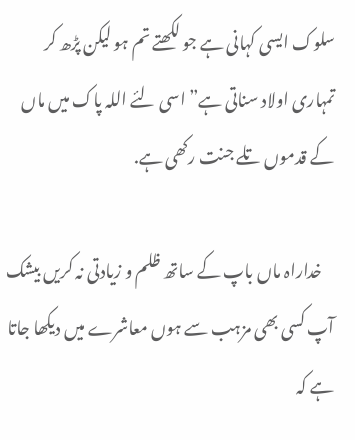سلوک ایسی کہانی ہے جو لکھتے تم ہو لیکن پڑھ کر تمہاری اولاد سناتی ہے” اسی لئے اللہ پاک میں ماں کے قدموں تلے جنت رکھی ہے.

    خداراہ ماں باپ کے ساتھ ظلم و زیادتی نہ کریں بیشک آپ کسی بھی مزہب سے ہوں معاشرے میں دیکھا جاتا ہے کہ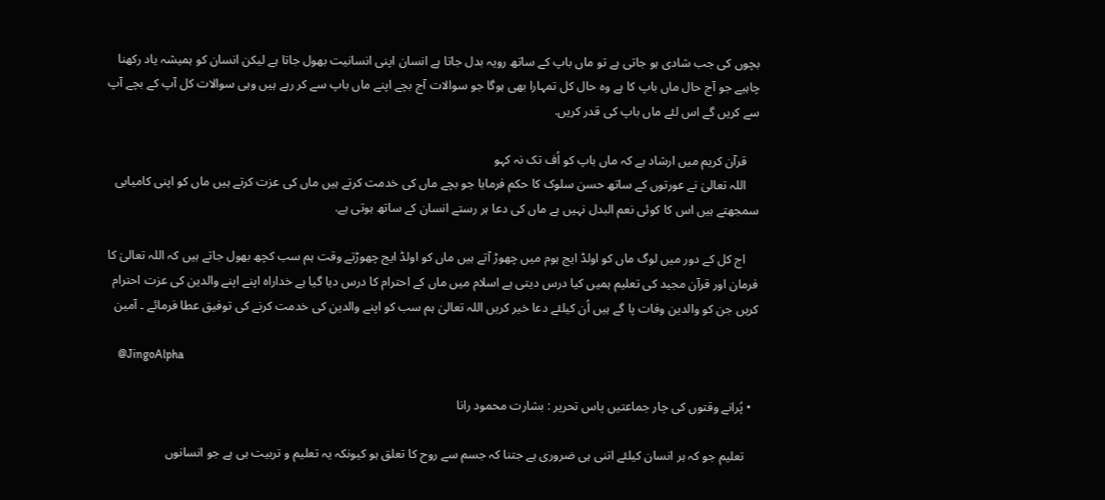بچوں کی جب شادی ہو جاتی ہے تو ماں باپ کے ساتھ رویہ بدل جاتا ہے انسان اپنی انسانیت بھول جاتا ہے لیکن انسان کو ہمیشہ یاد رکھنا چاہیے جو آج حال ماں باپ کا ہے وہ حال کل تمہارا بھی ہوگا جو سوالات آج بچے اپنے ماں باپ سے کر رہے ہیں وہی سوالات کل آپ کے بچے آپ سے کریں گے اس لئے ماں باپ کی قدر کریں.

    قرآن کریم میں ارشاد ہے کہ ماں باپ کو اُف تک نہ کہو
    اللہ تعالیٰ نے عورتوں کے ساتھ حسن سلوک کا حکم فرمایا جو بچے ماں کی خدمت کرتے ہیں ماں کی عزت کرتے ہیں ماں کو اپنی کامیابی سمجھتے ہیں اس کا کوئی نعم البدل نہیں ہے ماں کی دعا ہر رستے انسان کے ساتھ ہوتی ہے.

    اج کل کے دور میں لوگ ماں کو اولڈ ایج ہوم میں چھوڑ آتے ہیں ماں کو اولڈ ایج چھوڑتے وقت ہم سب کچھ بھول جاتے ہیں کہ اللہ تعالیٰ کا فرمان اور قرآن مجید کی تعلیم ہمیں کیا درس دیتی ہے اسلام میں ماں کے احترام کا درس دیا گیا ہے خداراہ اپنے اپنے والدین کی عزت احترام کریں جن کو والدین وفات پا گے ہیں اُن کیلئے دعا خیر کریں اللہ تعالیٰ ہم سب کو اپنے والدین کی خدمت کرنے کی توفیق عطا فرمائے ۔ آمین

    @JingoAlpha

  • پُرانے وقتوں کی چار جماعتیں پاس تحریر : بشارت محمود رانا

    تعلیم جو کہ ہر انسان کیلئے اتنی ہی ضروری ہے جتنا کہ جسم سے روح کا تعلق ہو کیونکہ یہ تعلیم و تربیت ہی ہے جو انسانوں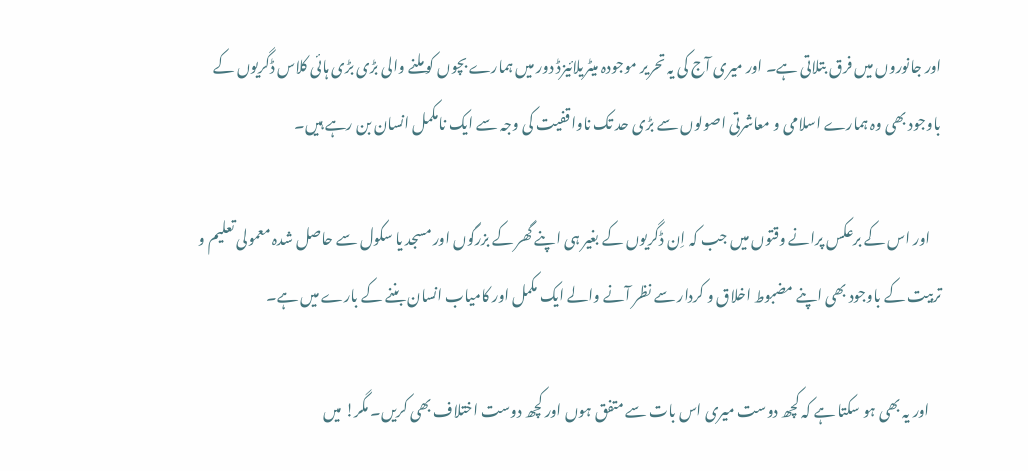اور جانوروں میں فرق بتلاتی ہے۔ اور میری آج کی یہ تحریر موجودہ میٹریلائیزڈ دور میں ہمارے بچوں کو ملنے والی بڑی بڑی ہائی کلاس ڈگریوں کے باوجود بھی وہ ہمارے اسلامی و معاشرتی اصولوں سے بڑی حد تک ناواقفیت کی وجہ سے ایک نامکمل انسان بن رہے ہیں۔

    اور اس کے برعکس پرانے وقتوں میں جب کہ اِن ڈگریوں کے بغیر ہی اپنے گھر کے بزرگوں اور مسجد یا سکول سے حاصل شدہ معمولی تعلیم و تربیت کے باوجود بھی اپنے مضبوط اخلاق و کردار سے نظر آنے والے ایک مکمل اور کامیاب انسان بننے کے بارے میں ہے۔

    اور یہ بھی ہو سکتا ہے کہ کچھ دوست میری اس بات سے متفق ہوں اور کچھ دوست اختلاف بھی کریں۔ مگر! میں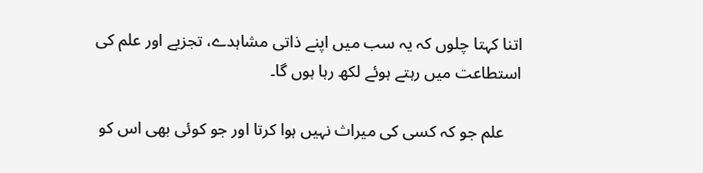اتنا کہتا چلوں کہ یہ سب میں اپنے ذاتی مشاہدے، تجزیے اور علم کی استطاعت میں رہتے ہوئے لکھ رہا ہوں گا۔

    علم جو کہ کسی کی میراث نہیں ہوا کرتا اور جو کوئی بھی اس کو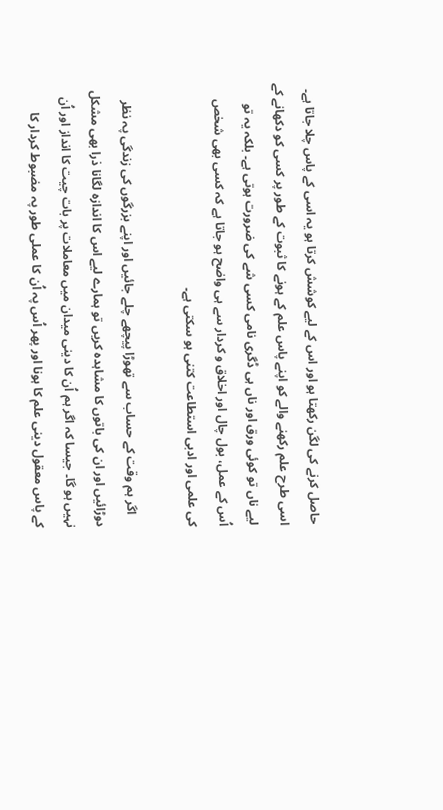حاصل کرنے کی لگن رکھتا ہو اور اس کے لیے کوشش کرتا ہو یہ اسی کے پاس چلا جاتا ہے۔ اسی طرح علم رکھنے والے کو اپنے پاس علم کے ہونے کا ثبوت کے طور پر کسی کو دکھانے کے لیے ناں تو کوئی ورق اور ناں ہی ڈگری نامی کسی شے کی ضرورت ہوتی ہے۔ بلکہ یہ تو اُس کے عمل، بول چال اور اخلاق و کردار سے ہی واضح ہو جاتا ہے کہ کسی بھی شخص کی علمی اور ادبی استطاعت کتنی ہو سکتی ہے۔

    اگر ہم وقت کے حساب سے تھوڑا پیچھے چلے جائیں اور اپنے بزرگوں کی زندگی پہ نظر دوڑائیں اور ان کی باتوں کا مشاہدہ کریں تو ہمارے لیے اس کا اندازہ لگانا ذرا بھی مشکل نہیں ہو گا۔ جیسا کہ اگر ہم اُن کا دینی میدان میں معاملات پر بات چیت کا انداز اور اُن کے پاس معقول دینی علم کا ہونا اور پھر اُس پہ اُن کا عملی طور پہ مضبوط کردار کا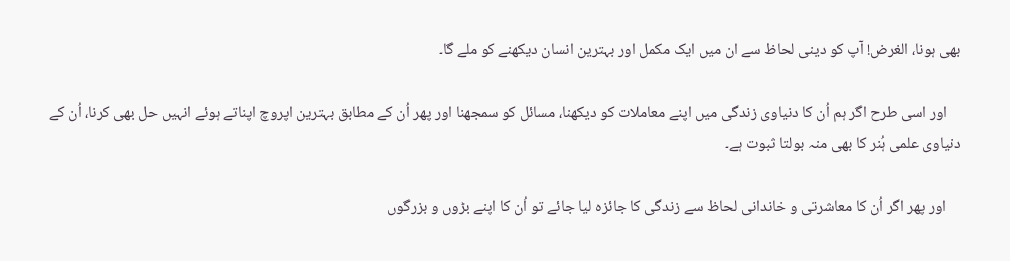بھی ہونا، الغرض! آپ کو دینی لحاظ سے ان میں ایک مکمل اور بہترین انسان دیکھنے کو ملے گا۔

    اور اسی طرح اگر ہم اُن کا دنیاوی زندگی میں اپنے معاملات کو دیکھنا، مسائل کو سمجھنا اور پھر اُن کے مطابق بہترین اپروچ اپناتے ہوئے انہیں حل بھی کرنا، اُن کے دنیاوی علمی ہُنر کا بھی منہ بولتا ثبوت ہے۔

    اور پھر اگر اُن کا معاشرتی و خاندانی لحاظ سے زندگی کا جائزہ لیا جائے تو اُن کا اپنے بڑوں و بزرگوں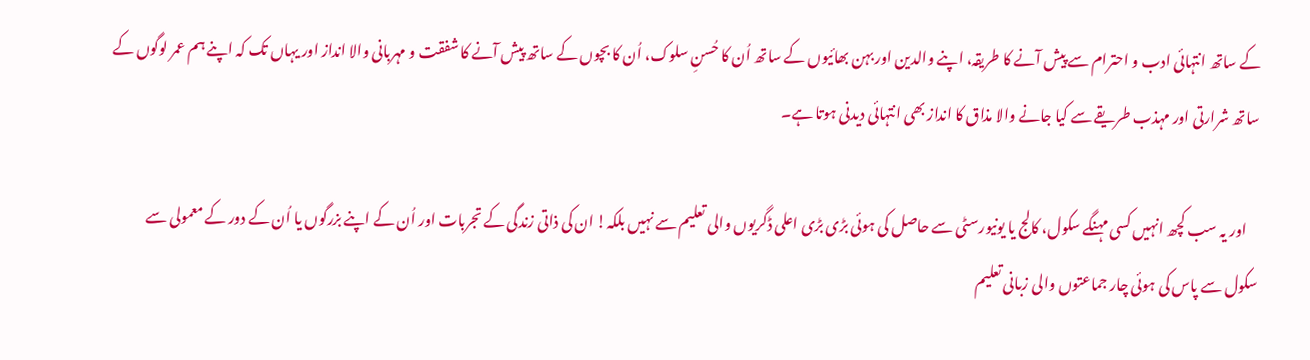کے ساتھ انتہائی ادب و احترام سے پیش آنے کا طریقہ، اپنے والدین اور بہن بھائیوں کے ساتھ اُن کا حُسنِ سلوک، اُن کا بچوں کے ساتھ پیش آنے کا شفقت و مہربانی والا انداز اور یہاں تک کہ اپنے ہم عمر لوگوں کے ساتھ شرارتی اور مہذب طریقے سے کیا جانے والا مذاق کا انداز بھی انتہائی دیدنی ہوتا ہے۔

    اور یہ سب کچھ انہیں کسی مہنگے سکول، کالج یا یونیورسٹی سے حاصل کی ہوئی بڑی بڑی اعلی ڈگریوں والی تعلیم سے نہیں بلکہ! ان کی ذاتی زندگی کے تجربات اور اُن کے اپنے بزرگوں یا اُن کے دور کے معمولی سے سکول سے پاس کی ہوئی چار جماعتوں والی زبانی تعلیم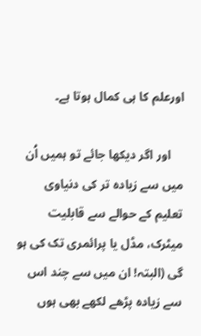اورعلم کا ہی کمال ہوتا ہے۔

    اور اگر دیکھا جائے تو ہمیں اُن میں سے زیادہ تر کی دنیاوی تعلیم کے حوالے سے قابلیت میٹرک، مڈل یا پرائمری تک کی ہو گی (البتہ! ان میں سے چند اس سے زیادہ پڑھے لکھے بھی ہوں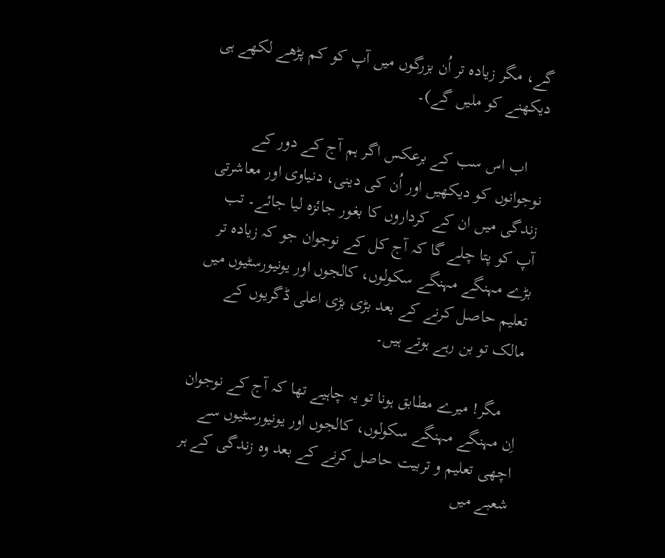گے، مگر زیادہ تر اُن بزرگوں میں آپ کو کم پڑھے لکھے ہی دیکھنے کو ملیں گے)۔

    اب اس سب کے برعکس اگر ہم آج کے دور کے نوجوانوں کو دیکھیں اور اُن کی دینی، دنیاوی اور معاشرتی زندگی میں ان کے کرداروں کا بغور جائزہ لیا جائے۔ تب آپ کو پتا چلے گا کہ آج کل کے نوجوان جو کہ زیادہ تر بڑے مہنگے مہنگے سکولوں، کالجوں اور یونیورسٹیوں میں تعلیم حاصل کرنے کے بعد بڑی بڑی اعلی ڈگریوں کے مالک تو بن رہے ہوتے ہیں۔

    مگر! میرے مطابق ہونا تو یہ چاہیے تھا کہ آج کے نوجوان اِن مہنگے مہنگے سکولوں، کالجوں اور یونیورسٹیوں سے اچھی تعلیم و تربیت حاصل کرنے کے بعد وہ زندگی کے ہر شعبے میں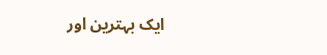ایک بہترین اور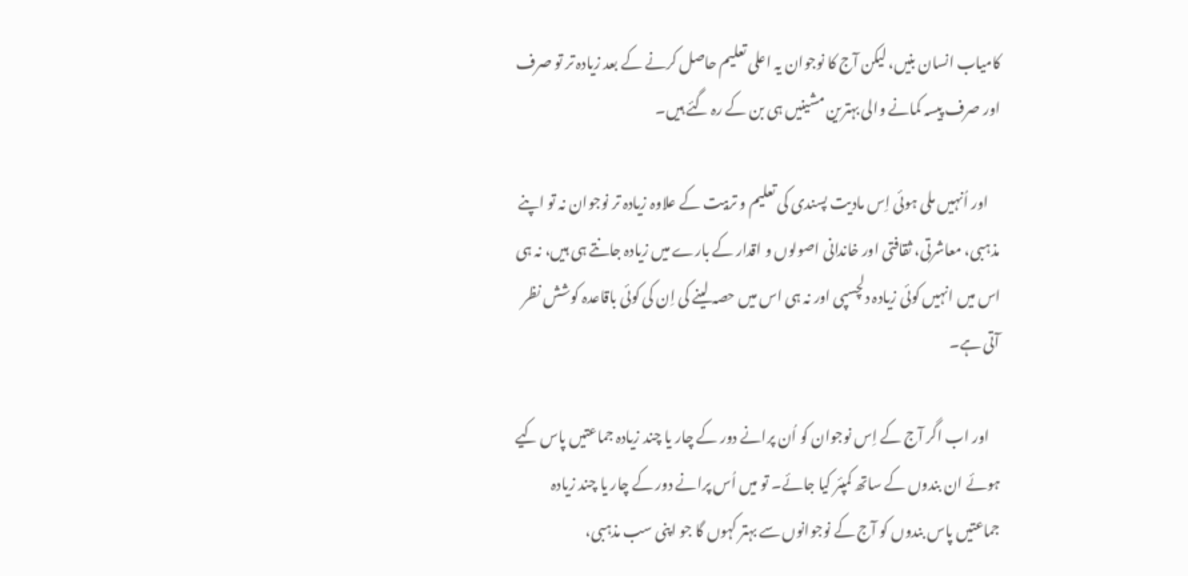کامیاب انسان بنیں، لیکن آج کا نوجوان یہ اعلی تعلیم حاصل کرنے کے بعد زیادہ تر تو صرف اور صرف پیسہ کمانے والی بہترین مشینیں ہی بن کے رہ گئے ہیں۔

    اور اُنہیں ملی ہوئی اِس مادیت پسندی کی تعلیم و تربیت کے علاوہ زیادہ تر نوجوان نہ تو اپنے مذہبی، معاشرتی، ثقافتی اور خاندانی اصولوں و اقدار کے بارے میں زیادہ جانتے ہی ہیں، نہ ہی اس میں انہیں کوئی زیادہ دلچسپی اور نہ ہی اس میں حصہ لینے کی اِن کی کوئی باقاعدہ کوشش نظر آتی ہے۔

    اور اب اگر آج کے اِس نوجوان کو اُن پرانے دور کے چار یا چند زیادہ جماعتیں پاس کیے ہوئے ان بندوں کے ساتھ کمپئر کیا جائے۔ تو میں اُس پرانے دور کے چار یا چند زیادہ جماعتیں پاس بندوں کو آج کے نوجوانوں سے بہتر کہوں گا جو اپنی سب مذہبی،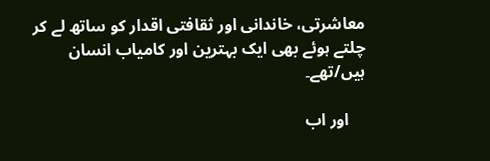معاشرتی، خاندانی اور ثقافتی اقدار کو ساتھ لے کر چلتے ہوئے بھی ایک بہترین اور کامیاب انسان ہیں/تھے۔

    اور اب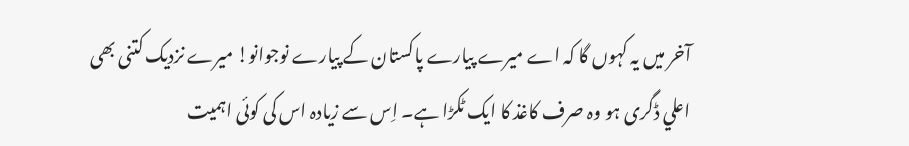آخر میں یہ کہوں گا کہ اے میرے پیارے پاکستان کے پیارے نوجوانو! میرے نزدیک کتنی بھی اعلي ڈگری ہو وہ صرف کاغذ کا ایک ٹکڑا ہے۔ اِس سے زیادہ اس کی کوئی اہمیت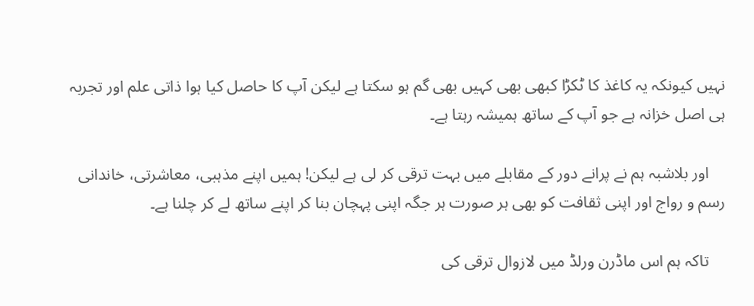نہیں کیونکہ یہ کاغذ کا ٹکڑا کبھی بھی کہیں بھی گم ہو سکتا ہے لیکن آپ کا حاصل کیا ہوا ذاتی علم اور تجربہ ہی اصل خزانہ ہے جو آپ کے ساتھ ہمیشہ رہتا ہے۔

    اور بلاشبہ ہم نے پرانے دور کے مقابلے میں بہت ترقی کر لی ہے لیکن! ہمیں اپنے مذہبی، معاشرتی، خاندانی رسم و رواج اور اپنی ثقافت کو بھی ہر صورت ہر جگہ اپنی پہچان بنا کر اپنے ساتھ لے کر چلنا ہے۔

    تاکہ ہم اس ماڈرن ورلڈ میں لازوال ترقی کی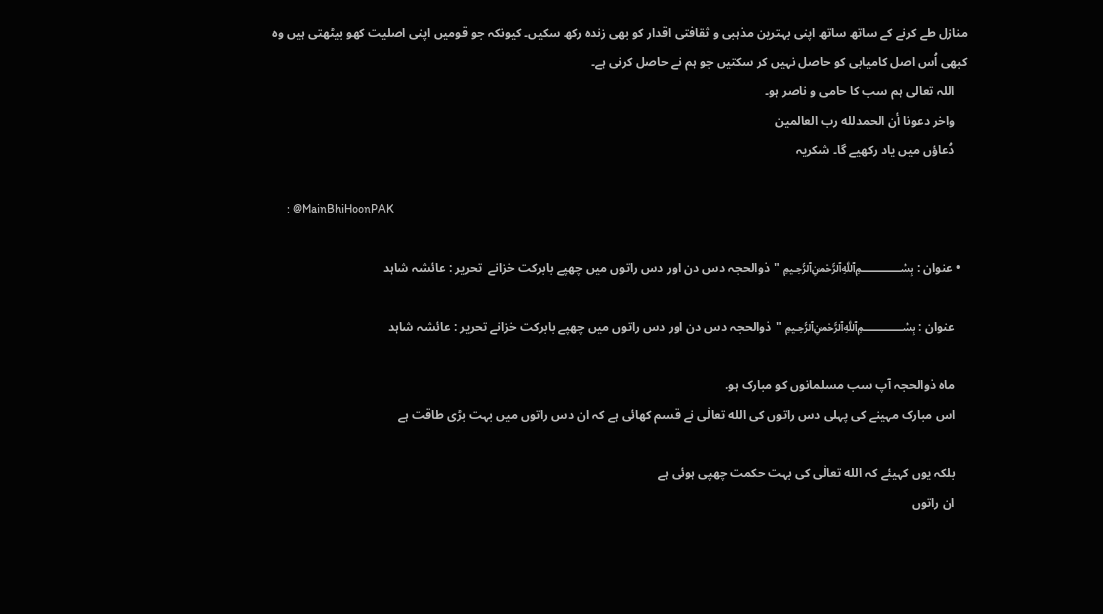منازل طے کرنے کے ساتھ ساتھ اپنی بہترین مذہبی و ثقافتی اقدار کو بھی زندہ رکھ سکیں۔ کیونکہ جو قومیں اپنی اصلیت کھو بیٹھتی ہیں وہ کبھی اُس اصل کامیابی کو حاصل نہیں کر سکتیں جو ہم نے حاصل کرنی ہے۔
    اللہ تعالی ہم سب کا حامی و ناصر ہو۔
    واخر دعونا أن الحمدلله رب العالمين
    دُعاؤں میں یاد رکھیے گا۔ شکریہ

     : @MainBhiHoonPAK

  • عنوان : ﷽ "ذوالحجہ دس دن اور دس راتوں میں چهپے بابرکت خزانے  تحریر : عائشہ شاہد

    عنوان : ﷽ "ذوالحجہ دس دن اور دس راتوں میں چهپے بابرکت خزانے تحریر : عائشہ شاہد

    ماہ ذوالحجہ آپ سب مسلمانوں کو مبارک ہو.
    اس مبارک مہینے کی پہلی دس راتوں کی الله تعالٰی نے قسم کهائی ہے کہ ان دس راتوں میں بہت بڑی طاقت ہے

    بلکہ یوں کہیئے کہ الله تعالٰی کی بہت حکمت چھپی ہوئی ہے
    ان راتوں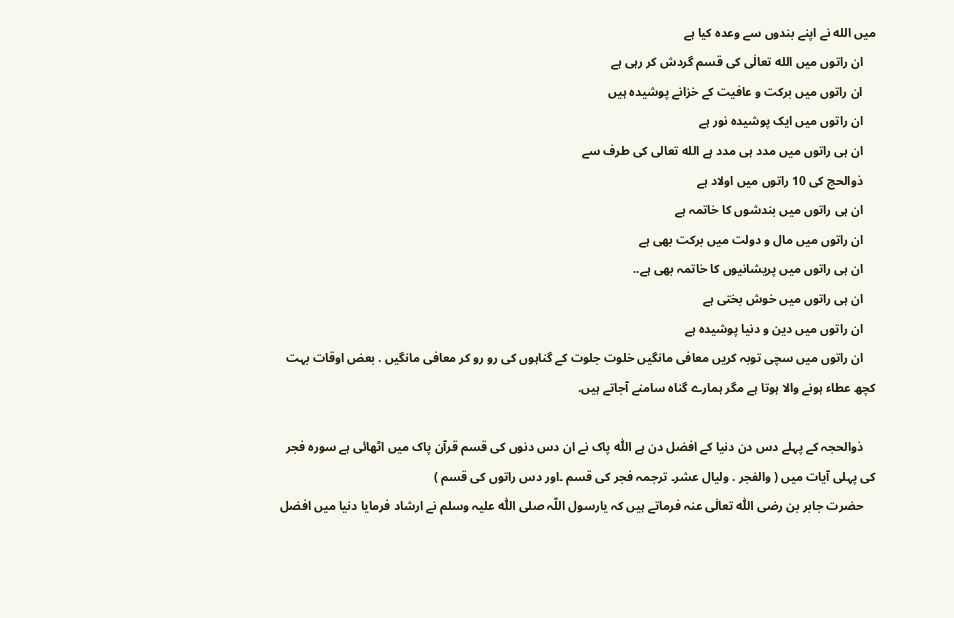میں الله نے اپنے بندوں سے وعدہ کیا ہے
    ان راتوں میں الله تعالٰی کی قسم گردش کر رہی ہے
    ان راتوں میں برکت و عافیت کے خزانے پوشیدہ ہیں
    ان راتوں میں ایک پوشیدہ نور ہے
    ان ہی راتوں میں مدد ہی مدد ہے الله تعالی کی طرف سے
    ذوالحج کی 10 راتوں میں اولاد ہے
    ان ہی راتوں میں بندشوں کا خاتمہ ہے
    ان راتوں میں مال و دولت میں برکت بھی ہے
    ان ہی راتوں میں پریشانیوں کا خاتمہ بھی ہے..
    ان ہی راتوں میں خوش بختی ہے
    ان راتوں میں دین و دنیا پوشیدہ ہے
    ان راتوں میں سچی توبہ کریں معافی مانگیں خلوت جلوت کے گناہوں کی رو رو کر معافی مانگیں . بعض اوقات بہت کچھ عطاء ہونے والا ہوتا ہے مگر ہمارے گناہ سامنے آجاتے ہیں.

    ذوالحجہ کے پہلے دس دن دنیا کے افضل دن ہے اللّٰہ پاک نے ان دس دنوں کی قسم قرآن پاک میں اٹھائی ہے سورہ فجر کی پہلی آیات میں ( والفجر . ولیال عشر۔ ترجمہ فجر کی قسم ۔اور دس راتوں کی قسم )
    حضرت جابر بن رضی اللّٰہ تعالٰی عنہ فرماتے ہیں کہ یارسول اللّہ صلی اللّٰہ علیہ وسلم نے ارشاد فرمایا دنیا میں افضل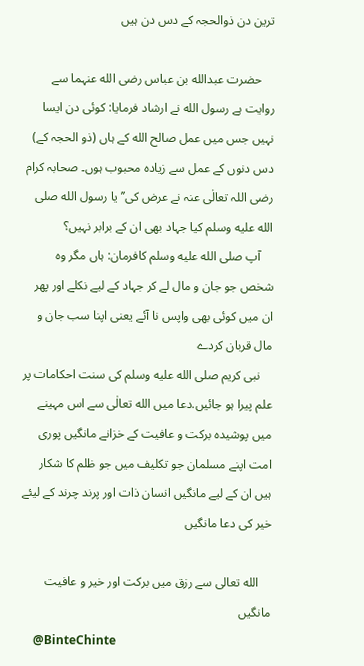ترین دن ذوالحجہ کے دس دن ہیں

    حضرت عبدالله بن عباس رضی الله عنہما سے روایت ہے رسول الله نے ارشاد فرمایا: کوئی دن ایسا نہیں جس میں عمل صالح الله کے ہاں (ذو الحجہ کے) دس دنوں کے عمل سے زیادہ محبوب ہوں۔ صحابہ کرام رضی اللہ تعالٰی عنہ نے عرض کی’’ یا رسول الله صلى الله عليه وسلم کیا جہاد بھی ان کے برابر نہیں؟
    آپ صلى الله عليه وسلم کافرمان: ہاں مگر وہ شخص جو جان و مال لے کر جہاد کے لیے نکلے اور پھر ان میں کوئی بھی واپس نا آئے یعنی اپنا سب جان و مال قربان کردے
    نبی کریم صلى الله عليه وسلم کی سنت احکامات پر علم پیرا ہو جائیں.دعا میں الله تعالٰی سے اس مہینے میں پوشیدہ برکت و عافیت کے خزانے مانگیں پوری امت اپنے مسلمان جو تکلیف میں جو ظلم کا شکار ہیں ان کے لیے مانگیں انسان ذات اور پرند چرند کے لیئے خیر کی دعا مانگیں

    الله تعالی سے رزق میں برکت اور خیر و عافیت مانگیں
    @BinteChinte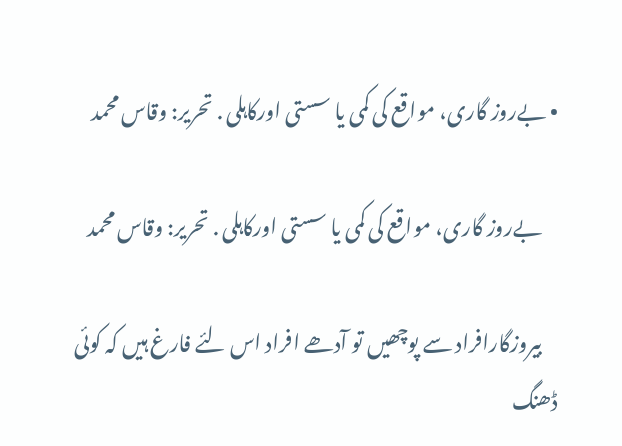• بےروز گاری، مواقع کی کمی یا سستی اورکاہلی . تحریر: وقاس محمد

    بےروز گاری، مواقع کی کمی یا سستی اورکاہلی . تحریر: وقاس محمد

    بیروزگارافراد سے پوچھیں تو آدھے افراد اس لئے فارغ ہیں کہ کوئی ڈھنگ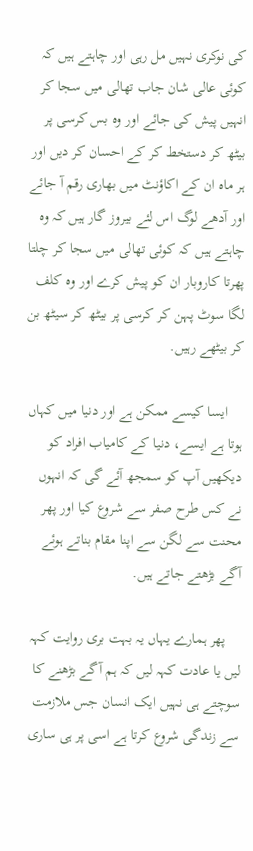کی نوکری نہیں مل رہی اور چاہتے ہیں کہ کوئی عالی شان جاب تھالی میں سجا کر انہیں پیش کی جائے اور وہ بس کرسی پر بیٹھ کر دستخط کر کے احسان کر دیں اور ہر ماہ ان کے اکاؤنٹ میں بھاری رقم آ جائے اور آدھے لوگ اس لئے بیروز گار ہیں کہ وہ چاہتے ہیں کہ کوئی تھالی میں سجا کر چلتا پھرتا کاروبار ان کو پیش کرے اور وہ کلف لگا سوٹ پہن کر کرسی پر بیٹھ کر سیٹھ بن کر بیٹھے رہیں.

    ایسا کیسے ممکن ہے اور دنیا میں کہاں ہوتا ہے ایسے، دنیا کے کامیاب افراد کو دیکھیں آپ کو سمجھ آئے گی کہ انہوں نے کس طرح صفر سے شروع کیا اور پھر محنت سے لگن سے اپنا مقام بناتے ہوئے آگے بڑھتے جاتے ہیں.

    پھر ہمارے یہاں یہ بہت بری روایت کہہ لیں یا عادت کہہ لیں کہ ہم آگے بڑھنے کا سوچتے ہی نہیں ایک انسان جس ملازمت سے زندگی شروع کرتا ہے اسی پر ہی ساری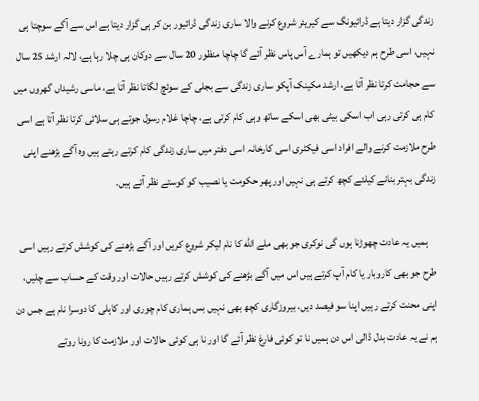زندگی گزار دیتا ہے ڈرائیونگ سے کیریئر شروع کرنے والا ساری زندگی ڈرائیور بن کر ہی گزار دیتا ہے اس سے آگے سوچتا ہی نہیں، اسی طرح ہم دیکھیں تو ہمارے آس پاس نظر آئے گا چاچا منظور 20 سال سے دوکان ہی چلا رہا ہے، لالہ ارشد 25 سال سے حجامت کرتا نظر آتا ہے، ارشد مکینک آپکو ساری زندگی سے بجلی کے سوئچ لگاتا نظر آتا ہے، ماسی رشیداں گھروں میں کام ہی کرتی رہی اب اسکی بیٹی بھی اسکے ساتھ وہی کام کرتی ہے، چاچا غلام رسول جوتے ہی سلائی کرتا نظر آتا ہے اسی طرح ملازمت کرنے والے افراد اسی فیکٹری اسی کارخانہ اسی دفتر میں ساری زندگی کام کرتے رہتے ہیں وہ آگے بڑھنے اپنی زندگی بہتر بنانے کیلئے کچھ کرتے ہی نہیں اور پھر حکومت یا نصیب کو کوستے نظر آتے ہیں.

    ہمیں یہ عادت چھوڑنا ہوں گی نوکری جو بھی ملے الله کا نام لیکر شروع کریں اور آگے بڑھنے کی کوشش کرتے رہیں اسی طرح جو بھی کاروبار یا کام آپ کرتے ہیں اس میں آگے بڑھنے کی کوشش کرتے رہیں حالات اور وقت کے حساب سے چلیں، اپنی محنت کرتے رہیں اپنا سو فیصد دیں، بیروزگاری کچھ بھی نہیں بس ہماری کام چوری اور کاہلی کا دوسرا نام ہے جس دن ہم نے یہ عادت بدل ڈالی اس دن ہمیں نا تو کوئی فارغ نظر آئے گا اور نا ہی کوئی حالات اور ملازمت کا رونا روتے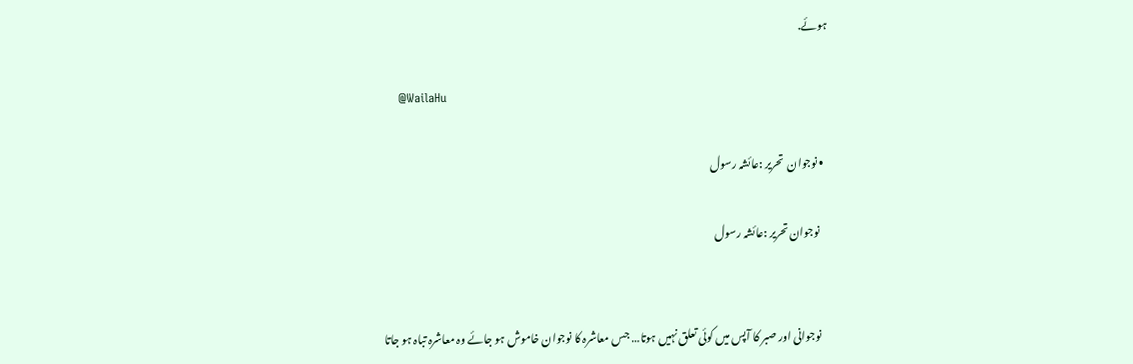ہوئے.

    @WailaHu

  • نوجوان  تحریر :عائشہ رسول

    نوجوان تحریر :عائشہ رسول


    نوجوانی اور صبر کا آپس میں کوئی تعلق نہیں ہوتا… جس معاشرہ کا نوجوان خاموش ہو جائے وہ معاشرہ تباہ ہو جاتا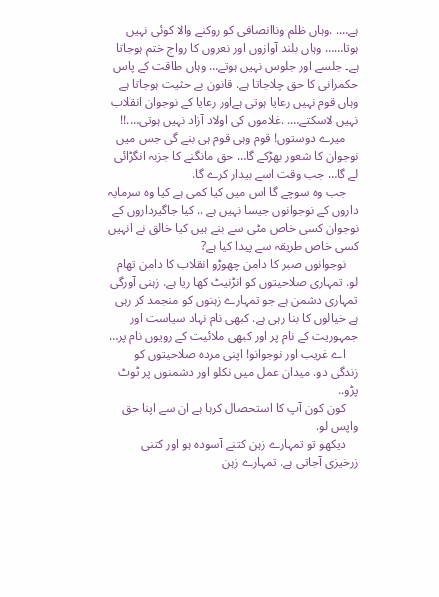ہے…. .وہاں ظلم وناانصافی کو روکنے والا کوئی نہیں ہوتا…… وہاں بلند آوازوں اور نعروں کا رواج ختم ہوجاتا ہے۔ جلسے اور جلوس نہیں ہوتے… وہاں طاقت کے پاس حکمرانی کا حق چلاجاتا ہے. قانون بے حثیت ہوجاتا ہے وہاں قوم نہیں رعایا ہوتی ہےاور رعایا کے نوجوان انقلاب نہیں لاسکتے…. .غلاموں کی اولاد آزاد نہیں ہوتی….!!
    میرے دوستوں! قوم وہی قوم ہی بنے گی جس میں نوجوان کا شعور بھڑکے گا… حق مانگنے کا جزبہ انگڑائی لے گا… جب وقت اسے بیدار کرے گا.
    جب وہ سوچے گا اس میں کیا کمی ہے کیا وہ سرمایہ داروں کے نوجوانوں جیسا نہیں ہے .. کیا جاگیرداروں کے نوجوان کسی خاص مٹی سے بنے ہیں کیا خالق نے انہیں کسی خاص طریقہ سے پیدا کیا ہے?
    نوجوانوں صبر کا دامن چھوڑو انقلاب کا دامن تھام لو. تمہاری صلاحیتوں کو انڑنیٹ کھا ریا ہے. زہنی آورگی تمہاری دشمن ہے جو تمہارے زہنوں کو منجمد کر رہی ہے خیالوں کا بنا رہی ہے. کبھی نام نہاد سیاست اور جمہوریت کے نام پر اور کبھی ملائیت کے رویوں نام پر…
    اے غریب اور نوجوانو! اپنی مردہ صلاحیتوں کو زندگی دو. میدان عمل میں نکلو اور دشمنوں پر ٹوٹ پڑو..
    کون کون آپ کا استحصال کرہا ہے ان سے اپنا حق واپس لو.
    دیکھو تو تمہارے زہن کتنے آسودہ ہو اور کتنی زرخیزی آجاتی ہے. تمہارے زہن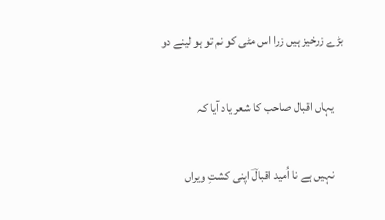بڑے زرخیز ہیں زرا اس مٹی کو نم تو ہو لینے دو

    یہاں اقبال صاحب کا شعر یاد آیا کہ

    نہیں ہے نا اُمید اقبالؔ اپنی کشتِ ویراں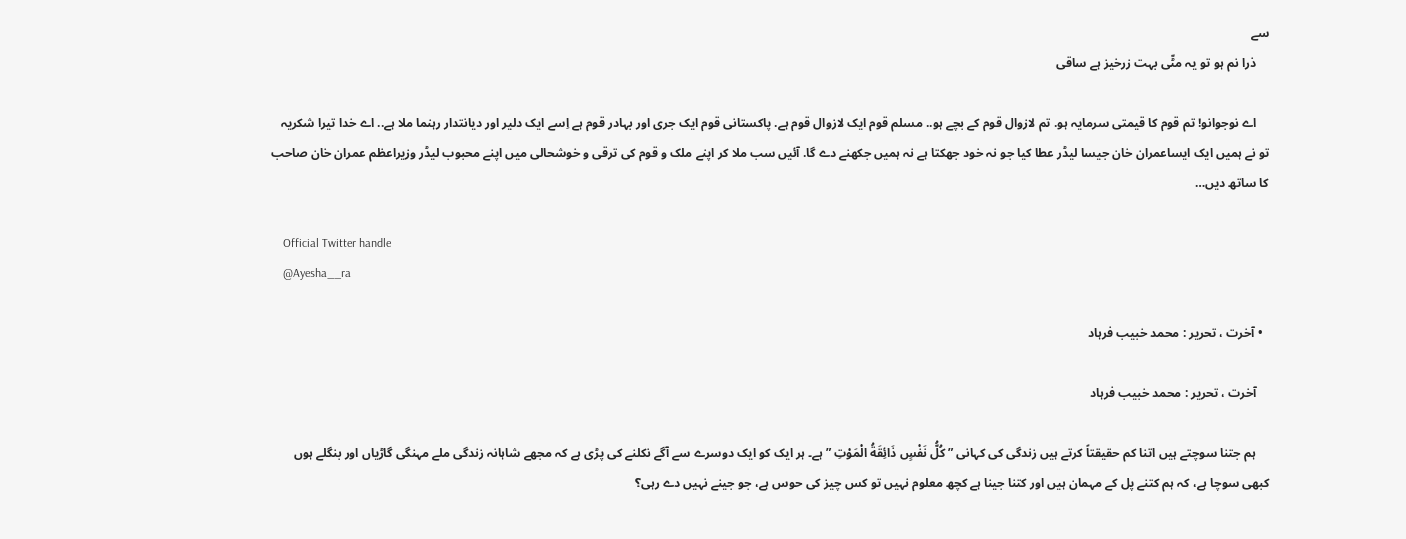سے
    ذرا نم ہو تو یہ مٹّی بہت زرخیز ہے ساقی

    اے نوجوانو! تم قوم کا قیمتی سرمایہ ہو. تم لازوال قوم کے بچے ہو.. مسلم قوم ایک لازوال قوم ہے. پاکستانی قوم ایک جری اور بہادر قوم ہے اِسے ایک دلیر اور دیانتدار رہنما ملا ہے.. اے خدا تیرا شکریہ تو نے ہمیں ایک ایساعمران خان جیسا لیڈر عطا کیا جو نہ خود جھکتا ہے نہ ہمیں جکھنے دے گا. آئیں سب ملا کر اپنے ملک و قوم کی ترقی و خوشحالی میں اپنے محبوب لیڈر وزیراعظم عمران خان صاحب کا ساتھ دیں…

    Official Twitter handle
    @Ayesha__ra

  • آخرت ، تحریر : محمد خبیب فرہاد

    آخرت ، تحریر : محمد خبیب فرہاد

    ہم جتنا سوچتے ہیں اتنا کم حقیقتاً کرتے ہیں زندگی کی کہانی ” كُلُّ نَفْسٍ ذَائِقَةُ الْمَوْتِ ” ہے۔ ہر ایک کو ایک دوسرے سے آگے نکلنے کی پڑی ہے کہ مجھے شاہانہ زندگی ملے مہنگی گاڑیاں اور بنگلے ہوں کبھی سوچا ہے، کہ ہم کتنے پل کے مہمان ہیں اور کتنا جینا ہے کچھ معلوم نہیں تو کس چیز کی حوس ہے، جو جینے نہیں دے رہی؟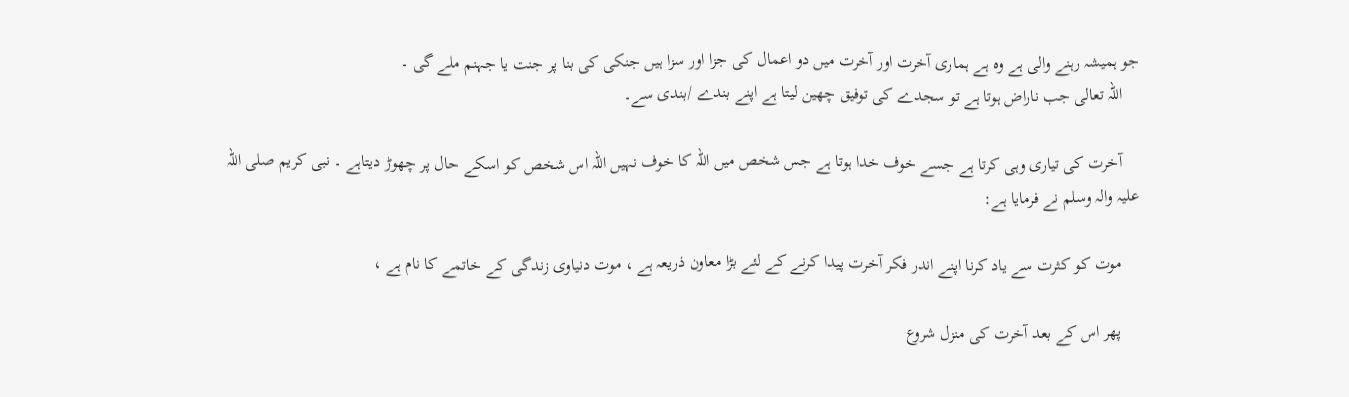جو ہمیشہ رہنے والی ہے وہ ہے ہماری آخرت اور آخرت میں دو اعمال کی جزا اور سزا ہیں جنکی کی بنا پر جنت یا جہنم ملے گی ۔
    اللہ تعالی جب ناراض ہوتا ہے تو سجدے کی توفیق چھین لیتا ہے اپنے بندے /بندی سے۔

    آخرت کی تیاری وہی کرتا ہے جسے خوف خدا ہوتا ہے جس شخص میں اللہ کا خوف نہیں اللہ اس شخص کو اسکے حال پر چھوڑ دیتاہے ۔ نبی کریم صلی اللہ علیہ والہ وسلم نے فرمایا ہے:

    موت کو کثرت سے یاد کرنا اپنے اندر فکر آخرت پیدا کرنے کے لئے بڑا معاون ذریعہ ہے ، موت دنیاوی زندگی کے خاتمے کا نام ہے ،

    پھر اس کے بعد آخرت کی منزل شروع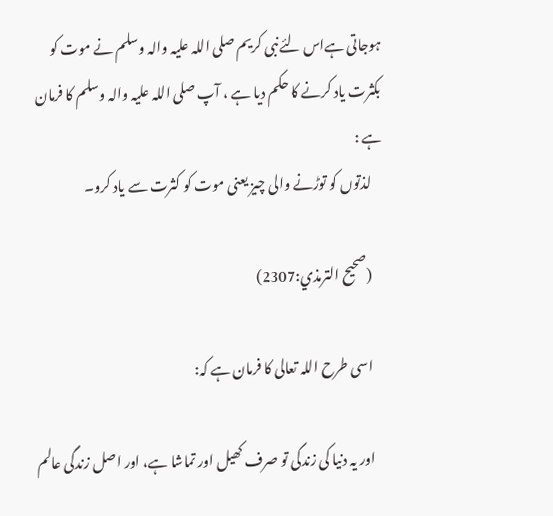ہوجاتی ہےاس لئےنبی کریم صلی اللہ علیہ والہ وسلم نے موت کو بکثرت یاد کرنے کا حکم دیا ہے ، آپ صلی اللہ علیہ والہ وسلم کا فرمان ہے :
    لذتوں کو توڑنے والی چیز یعنی موت کو کثرت سے یاد کرو۔

    (صحيح الترمذي:2307)

    اسی طرح اللہ تعالی کا فرمان ہے کہ:

    اور یہ دنیا کی زندگی تو صرف کھیل اور تماشا ہے، اور اصل زندگی عالم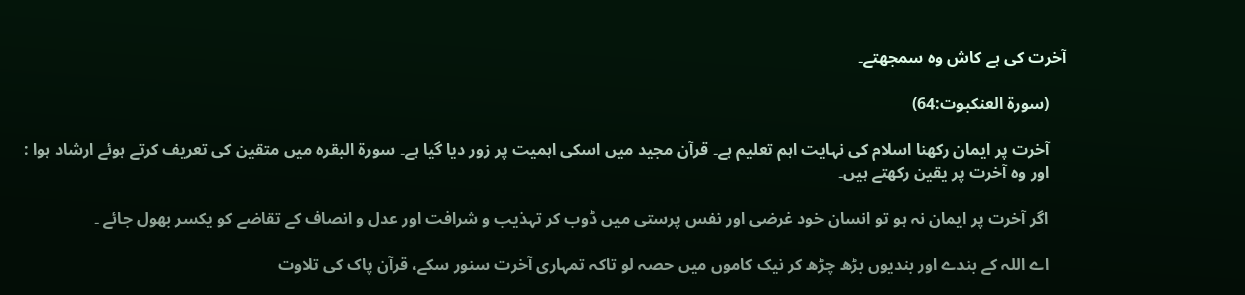آخرت کی ہے کاش وہ سمجھتے۔

    (سورۃ العنکبوت:64)

    آخرت پر ایمان رکھنا اسلام کی نہایت اہم تعلیم ہے۔ قرآن مجید میں اسکی اہمیت پر زور دیا گیا ہے۔ سورۃ البقرہ میں متقین کی تعریف کرتے ہوئے ارشاد ہوا :
    اور وہ آخرت پر یقین رکھتے ہیں۔

    اگر آخرت پر ایمان نہ ہو تو انسان خود غرضی اور نفس پرستی میں ڈوب کر تہذیب و شرافت اور عدل و انصاف کے تقاضے کو یکسر بھول جائے ۔

    اے اللہ کے بندے اور بندیوں بڑھ چڑھ کر نیک کاموں میں حصہ لو تاکہ تمہاری آخرت سنور سکے، قرآن پاک کی تلاوت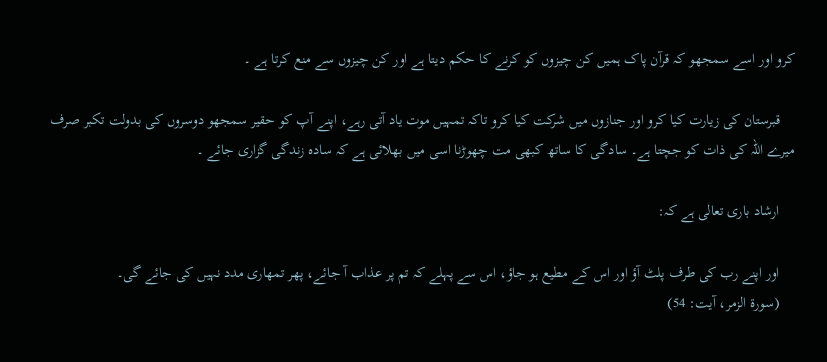کرو اور اسے سمجھو کہ قرآن پاک ہمیں کن چیزوں کو کرنے کا حکم دیتا ہے اور کن چیزوں سے منع کرتا ہے ۔

    قبرستان کی زیارت کیا کرو اور جنازوں میں شرکت کیا کرو تاکہ تمہیں موت یاد آتی رہے، اپنے آپ کو حقیر سمجھو دوسروں کی بدولت تکبر صرف میرے اللہ کی ذات کو جچتا ہے۔ سادگی کا ساتھ کبھی مت چھوڑنا اسی میں بھلائی ہے کہ سادہ زندگی گزاری جائے ۔

    ارشاد باری تعالی ہے کہ:

    اور اپنے رب کی طرف پلٹ آؤ اور اس کے مطیع ہو جاؤ، اس سے پہلے کہ تم پر عذاب آ جائے، پھر تمھاری مدد نہیں کی جائے گی۔
    (سورۃ الزمر، آیت: 54)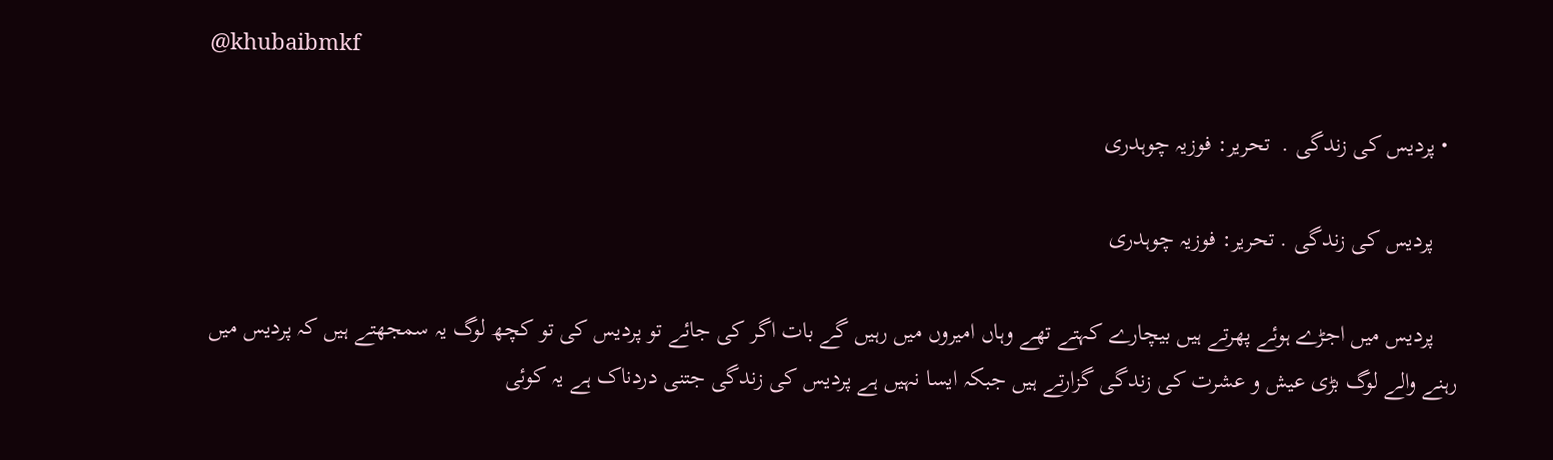@khubaibmkf

  • پردیس کی زندگی .  تحریر: فوزیہ چوہدری

    پردیس کی زندگی . تحریر: فوزیہ چوہدری

    پردیس میں اجڑے ہوئے پھرتے ہیں بیچارے کہتے تھے وہاں امیروں میں رہیں گے بات اگر کی جائے تو پردیس کی تو کچھ لوگ یہ سمجھتے ہیں کہ پردیس میں رہنے والے لوگ بڑی عیش و عشرت کی زندگی گزارتے ہیں جبکہ ایسا نہیں ہے پردیس کی زندگی جتنی دردناک ہے یہ کوئی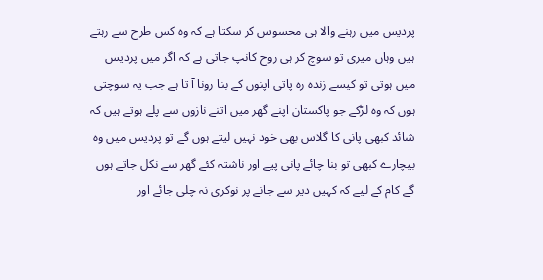پردیس میں رہنے والا ہی محسوس کر سکتا ہے کہ وہ کس طرح سے رہتے ہیں وہاں میری تو سوچ کر ہی روح کانپ جاتی ہے کہ اگر میں پردیس میں ہوتی تو کیسے زندہ رہ پاتی اپنوں کے بنا رونا آ تا ہے جب یہ سوچتی ہوں کہ وہ لڑکے جو پاکستان اپنے گھر میں اتنے نازوں سے پلے ہوتے ہیں کہ شائد کبھی پانی کا گلاس بھی خود نہیں لیتے ہوں گے تو پردیس میں وہ بیچارے کبھی تو بنا چائے پانی پیے اور ناشتہ کئے گھر سے نکل جاتے ہوں گے کام کے لیے کہ کہیں دیر سے جانے پر نوکری نہ چلی جائے اور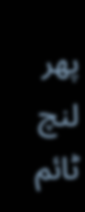پھر لنچ ٹائم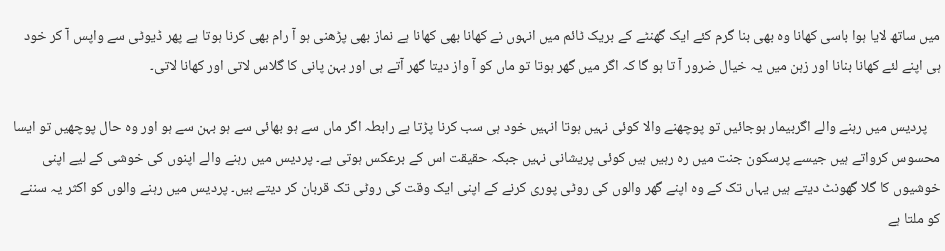میں ساتھ لایا ہوا باسی کھانا وہ بھی بنا گرم کئے ایک گھنٹے کے بریک ٹائم میں انہوں نے کھانا بھی کھانا ہے نماز بھی پڑھنی ہو آ رام بھی کرنا ہوتا ہے پھر ڈیوٹی سے واپس آ کر خود ہی اپنے لئے کھانا بنانا اور زہن میں یہ خیال ضرور آ تا ہو گا کہ اگر میں گھر ہوتا تو ماں کو آ واز دیتا گھر آتے ہی اور بہن پانی کا گلاس لاتی اور کھانا لاتی۔

    پردیس میں رہنے والے اگربیمار ہوجائیں تو پوچھنے والا کوئی نہیں ہوتا انہیں خود ہی سب کرنا پڑتا ہے رابطہ اگر ماں سے ہو بھائی سے ہو بہن سے ہو اور وہ حال پوچھیں تو ایسا محسوس کرواتے ہیں جیسے پرسکون جنت میں رہ رہیں ہیں کوئی پریشانی نہیں جبکہ حقیقت اس کے برعکس ہوتی ہے۔ پردیس میں رہنے والے اپنوں کی خوشی کے لیے اپنی خوشیوں کا گلا گھونٹ دیتے ہیں یہاں تک کے وہ اپنے گھر والوں کی روٹی پوری کرنے کے اپنی ایک وقت کی روٹی تک قربان کر دیتے ہیں۔ پردیس میں رہنے والوں کو اکثر یہ سننے کو ملتا ہے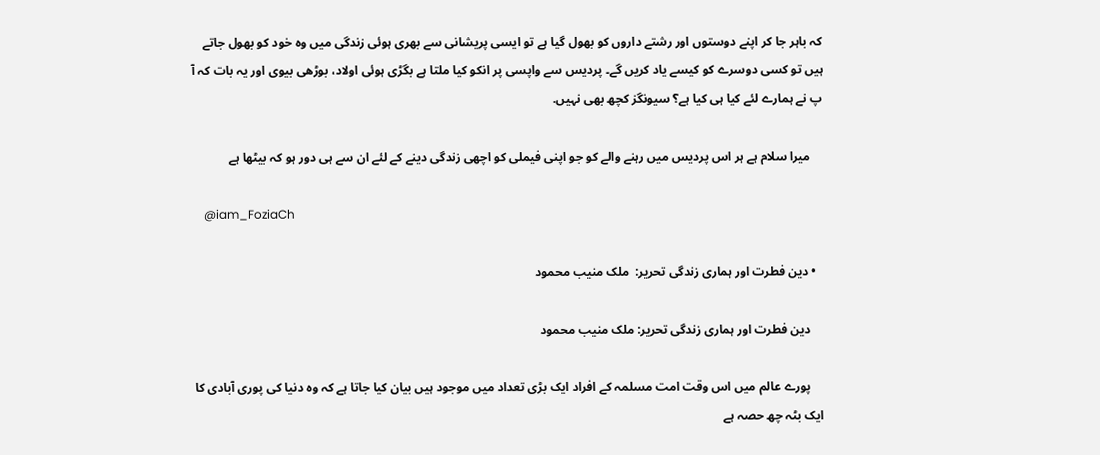کہ باہر جا کر اپنے دوستوں اور رشتے داروں کو بھول گیا ہے تو ایسی پریشانی سے بھری ہوئی زندگی میں وہ خود کو بھول جاتے ہیں تو کسی دوسرے کو کیسے یاد کریں گے۔ پردیس سے واپسی پر انکو کیا ملتا ہے بگڑی ہوئی اولاد، بوڑھی بیوی اور یہ بات کہ آ پ نے ہمارے لئے کیا ہی کیا ہے؟ سیونگز کچھ بھی نہیں.

    میرا سلام ہے ہر اس پردیس میں رہنے والے کو جو اپنی فیملی کو اچھی زندگی دینے کے لئے ان سے ہی دور ہو کہ بیٹھا ہے

    @iam_FoziaCh

  • دین فطرت اور ہماری زندگی تحریر:  ملک منیب محمود

    دین فطرت اور ہماری زندگی تحریر: ملک منیب محمود

    پورے عالم میں اس وقت امت مسلمہ کے افراد ایک بڑی تعداد میں موجود ہیں بیان کیا جاتا ہے کہ وہ دنیا کی پوری آبادی کا ایک بٹہ چھ حصہ ہے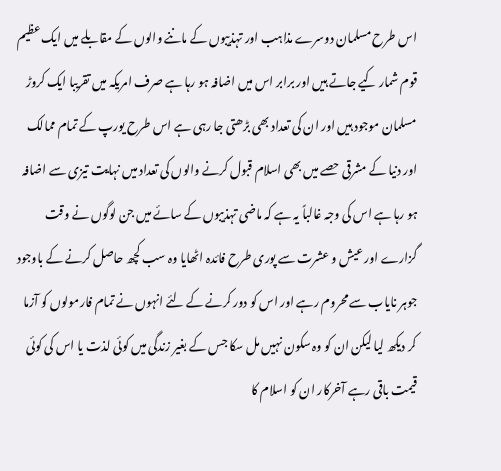اس طرح مسلمان دوسرے مذاہب اور تہذیبوں کے ماننے والوں کے مقابلے میں ایک عظیم قوم شمار کیے جاتے ہیں اور برابر اس میں اضافہ ہو رہا ہے صرف امریکہ میں تقریبا ایک کروڑ مسلمان موجود ہیں اور ان کی تعداد بھی بڑھتی جا رہی ہے اس طرح یورپ کے تمام ممالک اور دنیا کے مشرقی حصے میں بھی اسلام قبول کرنے والوں کی تعداد میں نہایت تیزی سے اضافہ ہو رہا ہے اس کی وجہ غالباً یہ ہے کہ ماضی تہذیبوں کے سائے میں جن لوگوں نے وقت گزارے اور عیش و عشرت سے پوری طرح فائدہ اٹھایا وہ سب کچھ حاصل کرنے کے باوجود جوہر نایاب سے محروم رہے اور اس کو دور کرنے کے لئے انہوں نے تمام فارمولوں کو آزما کر دیکھ لیا لیکن ان کو وہ سکون نہیں مل سکا جس کے بغیر زندگی میں کوئی لذت یا اس کی کوئی قیمت باقی رہے آخرکار ان کو اسلام کا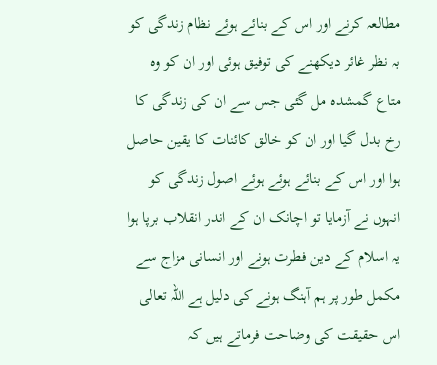مطالعہ کرنے اور اس کے بنائے ہوئے نظام زندگی کو بہ نظر غائر دیکھنے کی توفیق ہوئی اور ان کو وہ متاع گمشدہ مل گئی جس سے ان کی زندگی کا رخ بدل گیا اور ان کو خالق کائنات کا یقین حاصل ہوا اور اس کے بنائے ہوئے ہوئے اصول زندگی کو انہوں نے آزمایا تو اچانک ان کے اندر انقلاب برپا ہوا یہ اسلام کے دین فطرت ہونے اور انسانی مزاج سے مکمل طور پر ہم آہنگ ہونے کی دلیل ہے اللہ تعالی اس حقیقت کی وضاحت فرماتے ہیں کہ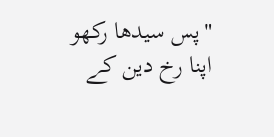"پس سیدھا رکھو اپنا رخ دین کے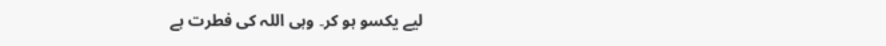لیے یکسو ہو کر۔ وہی اللہ کی فطرت ہے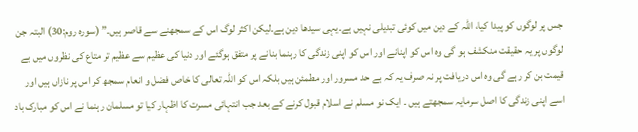جس پر لوگوں کو پیدا کیا، اللہ کے دین میں کوئی تبدیلی نہیں ہے۔یہی سیدھا دین ہے۔لیکن اکثر لوگ اس کے سمجھنے سے قاصر ہیں۔” (سورہ روم:30) البتہ جن لوگوں پر یہ حقیقت منکشف ہو گی وہ اس کو اپنانے اور اس کو اپنی زندگی کا رہنما بنانے پر متفق ہوگئے اور دنیا کی عظیم سے عظیم تر متاع کی نظروں میں بے قیمت بن کر رہے گی وہ اس دریافت پر نہ صرف یہ کہ بے حد مسرور اور مطمئن ہیں بلکہ اس کو اللہ تعالی کا خاص فضل و انعام سمجھ کر اس پر نازاں ہیں اور اسے اپنی زندگی کا اصل سرمایہ سمجھتے ہیں ۔ ایک نو مسلم نے اسلام قبول کرنے کے بعد جب انتہائی مسرت کا اظہار کیا تو مسلمان رہنما نے اس کو مبارک باد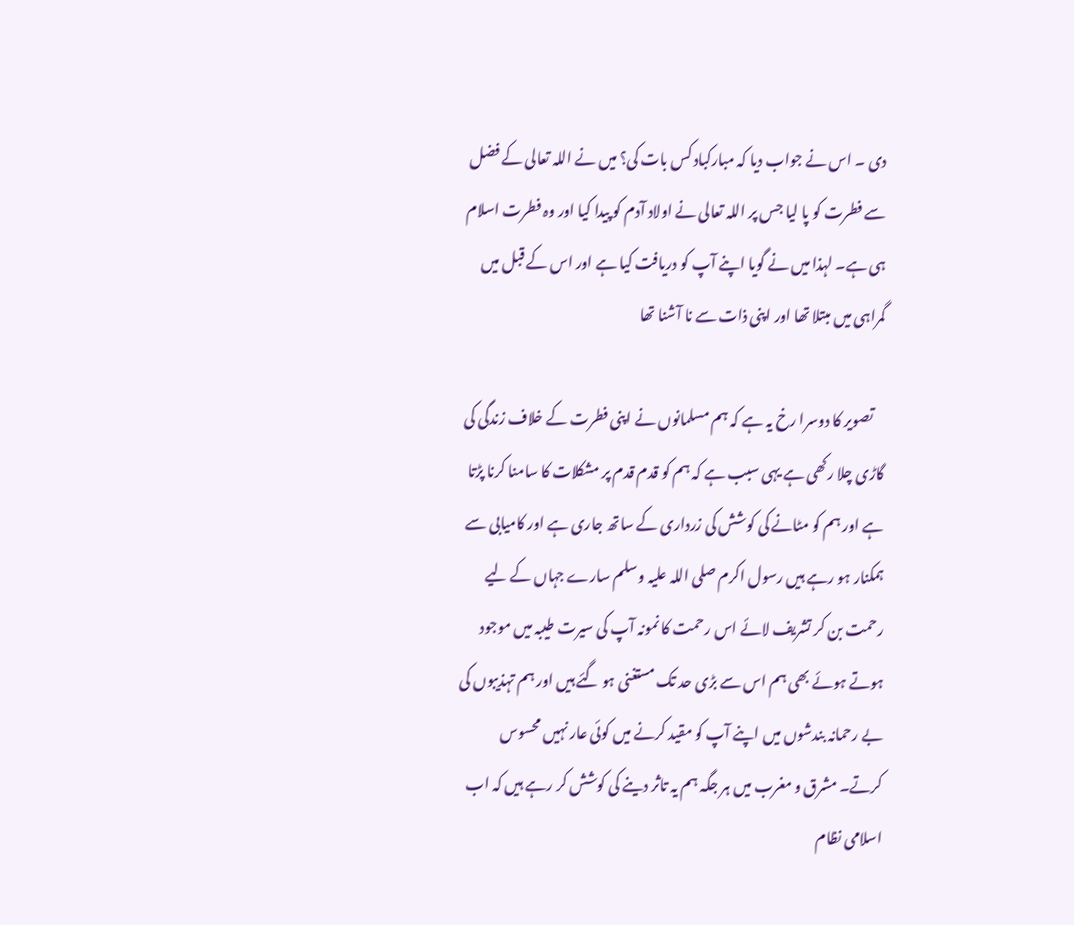دی ۔ اس نے جواب دیا کہ مبارکباد کس بات کی؟ میں نے اللہ تعالی کے فضل سے فطرت کو پا لیا جس پر اللہ تعالی نے اولاد آدم کو پیدا کیا اور وہ فطرت اسلام ہی ہے۔ لہذا میں نے گویا اپنے آپ کو دریافت کیا ہے اور اس کے قبل میں گمراہی میں مبتلا تھا اور اپنی ذات سے نا آشنا تھا

    تصویر کا دوسرا رخ یہ ہے کہ ہم مسلمانوں نے اپنی فطرت کے خلاف زندگی کی گاڑی چلا رکھی ہے یہی سبب ہے کہ ہم کو قدم قدم پر مشکلات کا سامنا کرنا پڑتا ہے اور ہم کو مٹانے کی کوشش کی زرداری کے ساتھ جاری ہے اور کامیابی سے ہمکنار ہو رہے ہیں رسول اکرم صلی اللہ علیہ وسلم سارے جہاں کے لیے رحمت بن کر تشریف لائے اس رحمت کا نمونہ آپ کی سیرت طیبہ میں موجود ہوتے ہوئے بھی ہم اس سے بڑی حد تک مستغنی ہو گئے ہیں اور ہم تہذیبوں کی بے رحمانہ بندشوں میں اپنے آپ کو مقید کرنے میں کوئی عار نہیں محسوس کرتے۔ مشرق و مغرب میں ہر جگہ ہم یہ تاثر دینے کی کوشش کر رہے ہیں کہ اب اسلامی نظام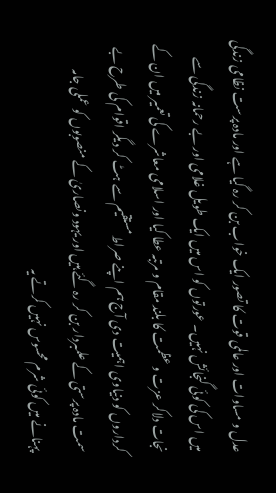عدل و مساوات اور عالمی قوت کا تصور ایک خواب بن کر رہ گیا ہے اور مادہ پرست نظامی زندگی میں اس کی کوئی گنجائش نہیں۔ عورتوں کو اس میں ایک طویل غلامی اور بے رحمانہ زندگی سے نجات دلاکر عزت و عظمت کا بلند مقام و مرتبہ عطا کیا اور اسلامی معاشرے کی تعمیر میں ان کے کرداروں کو دنیاوی اہمیت دی آج ہم اپنے صراط مستقیم سے ہٹ کر دیگر اقوام کی طرح بے سمت مادہ پرستی کے علمبردار بن کر رہ گئے ہیں اور یہود ونصاریٰ کے منصوبوں کو عملی جامہ پہنانے میں کوئی شرم محسوس نہیں کرتے یہ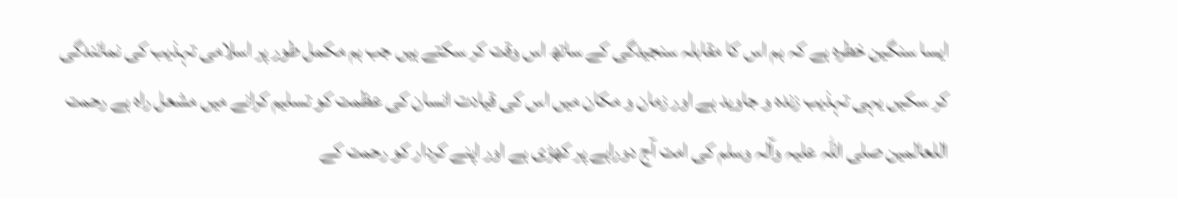ایسا سنگین خطرہ ہے کہ ہم اس کا مقابلہ سنجیدگی کے ساتھ اس وقت کر سکتے ہیں جب ہم مکمل طور پر اسلامی تہذیب کی نمائندگی کر سکیں یہی تہذیب زندہ و جاوید ہے اور زمان و مکان میں اس کی قیادت انسان کی عظمت کو تسلیم کرانے میں مشعل راہ ہے رحمت اللعالمین صلی اللہ علیہ وآلہ وسلم کی امت آج دوراہے پر کھڑی ہے اور اپنے کردار کو رحمت کے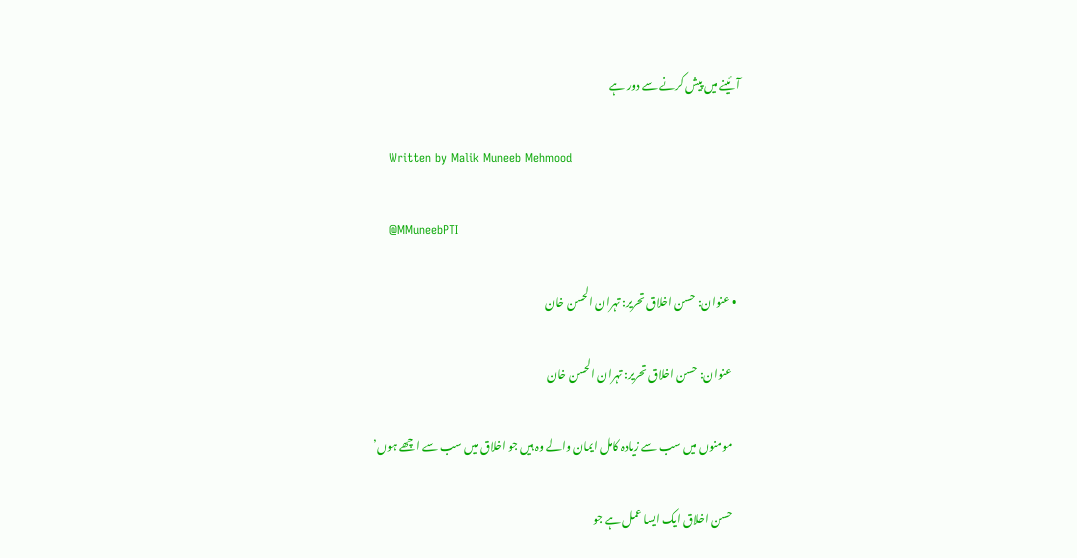آئینے میں پیش کرنے سے دور ہے

    Written by Malik Muneeb Mehmood

    @MMuneebPTI

  • عنوان: حسن اخلاق تحریر: تہران الحسن خان

    عنوان: حسن اخلاق تحریر: تہران الحسن خان

    مومنوں میں سب سے زیادہ کامل ایمان والے وہ ہیں جو اخلاق میں سب سے اچھے ہوں’

    حسن اخلاق ایک ایسا عمل ہے جو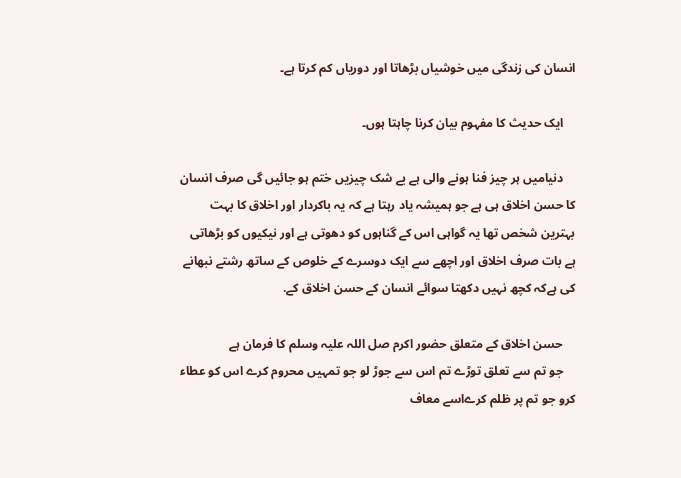انسان کی زندگی میں خوشیاں بڑھاتا اور دوریاں کم کرتا ہے۔

    ایک حدیث کا مفہوم بیان کرنا چاہتا ہوں۔

    دنیامیں ہر چیز فنا ہونے والی ہے بے شک چیزیں ختم ہو جائیں گی صرف انسان کا حسن اخلاق ہی ہے جو ہمیشہ یاد رہتا ہے کہ یہ باکردار اور اخلاق کا بہت بہترین شخص تھا یہ گواہی اس کے گناہوں کو دھوتی ہے اور نیکیوں کو بڑھاتی ہے بات صرف اخلاق اور اچھے سے ایک دوسرے کے خلوص کے ساتھ رشتے نبھانے کی ہےکہ کچھ نہیں دکھتا سوائے انسان کے حسن اخلاق کے.

    حسن اخلاق کے متعلق حضور اکرم صل اللہ علیہ وسلم کا فرمان ہے
    جو تم سے تعلق توڑے تم اس سے جوڑ لو جو تمہیں محروم کرے اس کو عطاء کرو جو تم پر ظلم کرےاسے معاف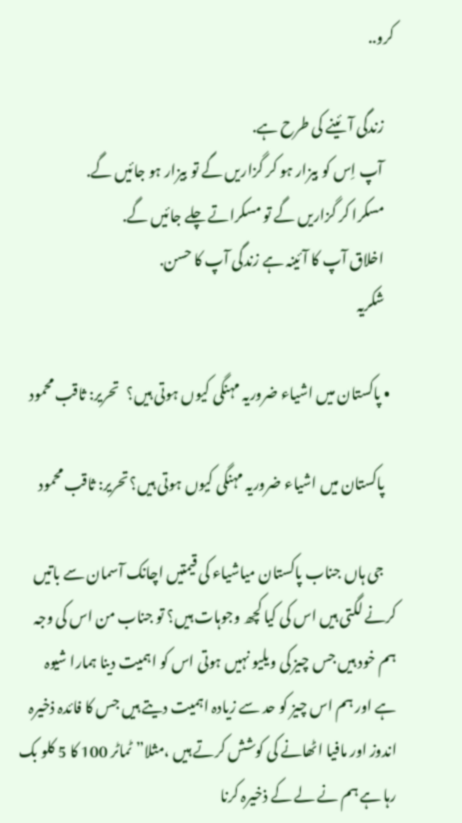کرو..

    زندگی آئینے کی طرح ہے.
    آپ اِس کو بیزار ہو کر گزاریں گے تو بیزار ہو جائیں گے.
    مسکرا کر گزاریں گے تو مسکراتے چلے جائیں گے.
    اخلاق آپ کا آئینہ ہے زندگی آپ کا حسن.
    شکریہ

  • پاکستان میں اشیاء ضروریہ مہنگی کیوں ہوتی ہیں؟   تحریر: ثاقب محمود

    پاکستان میں اشیاء ضروریہ مہنگی کیوں ہوتی ہیں؟ تحریر: ثاقب محمود

    جی ہاں جناب پاکستان میاشیاء کی قیمتیں اچانک آسمان سے باتیں کرنے لگتی ہیں اس کی کیا کچھ وجوہات ہیں؟ تو جناب من اس کی وجہ ہم خود ہیں جس چیز کی ویلیو نہیں ہوتی اس کو اہمیت دینا ہمارا شیوہ ہے اور ہم اس چیز کو حد سے زیادہ اہمیت دیتے ہیں جس کا فائدہ ذخیرہ اندوز اور مافیا اٹھانے کی کوشش کرتے ہیں ،مثلا” ٹماٹر 100 کا 5 کلو بک رہا ہے ہم نے لے کے ذخیرہ کرنا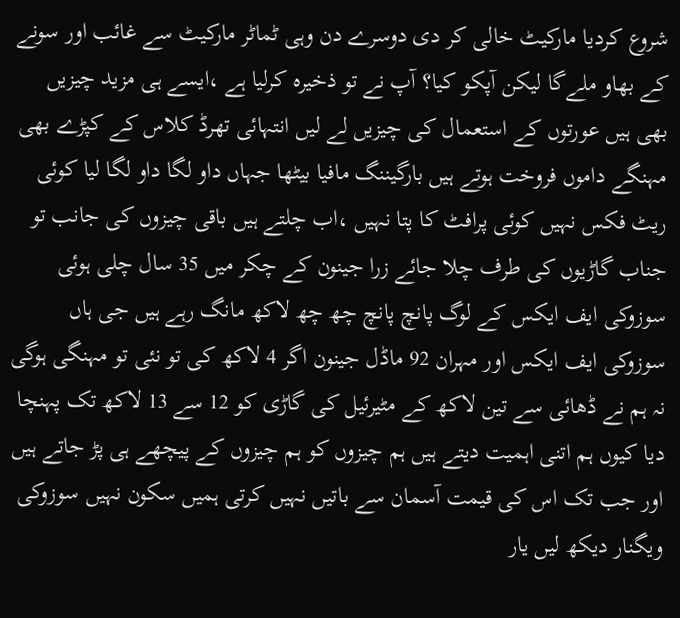شروع کردیا مارکیٹ خالی کر دی دوسرے دن وہی ٹماٹر مارکیٹ سے غائب اور سونے کے بھاو ملےگا لیکن آپکو کیا؟ آپ نے تو ذخیرہ کرلیا ہے ،ایسے ہی مزید چیزیں بھی ہیں عورتوں کے استعمال کی چیزیں لے لیں انتہائی تھرڈ کلاس کے کپڑے بھی مہنگے داموں فروخت ہوتے ہیں بارگیننگ مافیا بیٹھا جہاں داو لگا داو لگا لیا کوئی ریٹ فکس نہیں کوئی پرافٹ کا پتا نہیں ،اب چلتے ہیں باقی چیزوں کی جانب تو جناب گاڑیوں کی طرف چلا جائے زرا جینون کے چکر میں 35 سال چلی ہوئی سوزوکی ایف ایکس کے لوگ پانچ پانچ چھ چھ لاکھ مانگ رہے ہیں جی ہاں سوزوکی ایف ایکس اور مہران 92 ماڈل جینون اگر 4 لاکھ کی تو نئی تو مہنگی ہوگی نہ ہم نے ڈھائی سے تین لاکھ کے مٹیرئیل کی گاڑی کو 12 سے 13 لاکھ تک پہنچا دیا کیوں ہم اتنی اہمیت دیتے ہیں ہم چیزوں کو ہم چیزوں کے پیچھے ہی پڑ جاتے ہیں اور جب تک اس کی قیمت آسمان سے باتیں نہیں کرتی ہمیں سکون نہیں سوزوکی ویگنار دیکھ لیں یار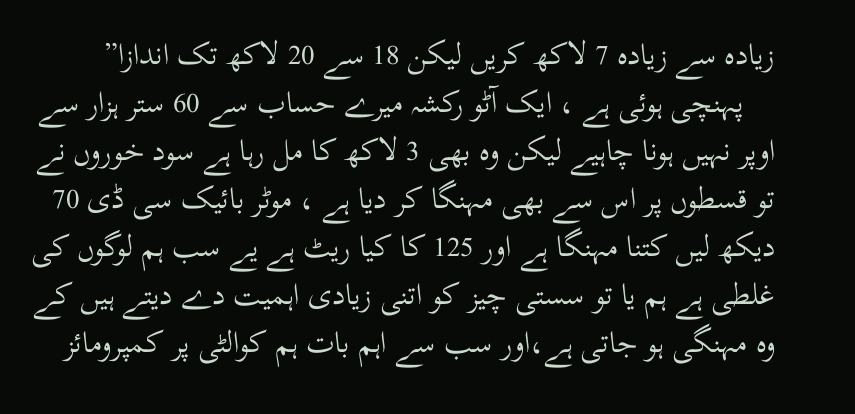زیادہ سے زیادہ 7 لاکھ کریں لیکن 18 سے 20 لاکھ تک اندازا”
    پہنچی ہوئی ہے ، ایک آٹو رکشہ میرے حساب سے 60 ستر ہزار سے اوپر نہیں ہونا چاہیے لیکن وہ بھی 3 لاکھ کا مل رہا ہے سود خوروں نے تو قسطوں پر اس سے بھی مہنگا کر دیا ہے ، موٹر بائیک سی ڈی 70 دیکھ لیں کتنا مہنگا ہے اور 125 کا کیا ریٹ ہے یے سب ہم لوگوں کی غلطی ہے ہم یا تو سستی چیز کو اتنی زیادی اہمیت دے دیتے ہیں کے وہ مہنگی ہو جاتی ہے،اور سب سے اہم بات ہم کوالٹی پر کمپرومائز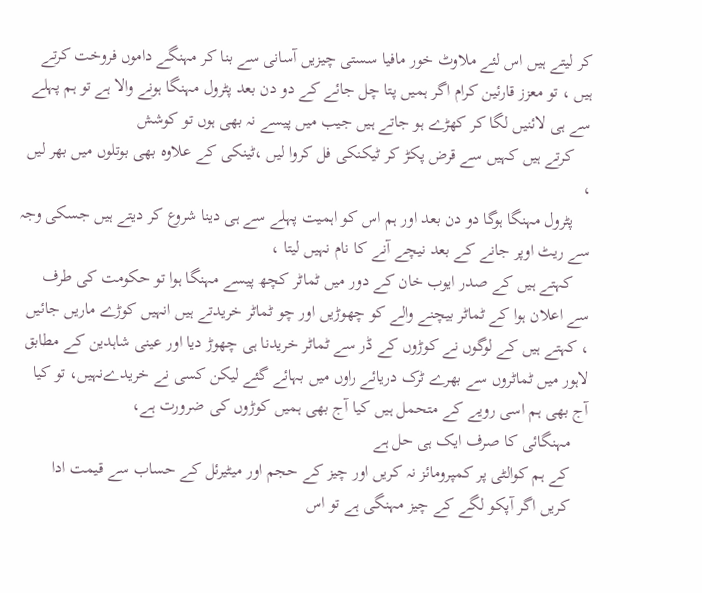کر لیتے ہیں اس لئے ملاوٹ خور مافیا سستی چیزیں آسانی سے بنا کر مہنگے داموں فروخت کرتے ہیں ، تو معزز قارئین کرام اگر ہمیں پتا چل جائے کے دو دن بعد پٹرول مہنگا ہونے والا ہے تو ہم پہلے سے ہی لائنیں لگا کر کھڑے ہو جاتے ہیں جیب میں پیسے نہ بھی ہوں تو کوشش
    کرتے ہیں کہیں سے قرض پکڑ کر ٹیکنکی فل کروا لیں ،ٹینکی کے علاوہ بھی بوتلوں میں بھر لیں ،
    پٹرول مہنگا ہوگا دو دن بعد اور ہم اس کو اہمیت پہلے سے ہی دینا شروع کر دیتے ہیں جسکی وجہ سے ریٹ اوپر جانے کے بعد نیچے آنے کا نام نہیں لیتا ،
    کہتے ہیں کے صدر ایوب خان کے دور میں ٹماٹر کچھ پیسے مہنگا ہوا تو حکومت کی طرف سے اعلان ہوا کے ٹماٹر بیچنے والے کو چھوڑیں اور چو ٹماٹر خریدتے ہیں انہیں کوڑے ماریں جائیں ، کہتے ہیں کے لوگوں نے کوڑوں کے ڈر سے ٹماٹر خریدنا ہی چھوڑ دیا اور عینی شاہدین کے مطابق لاہور میں ٹماٹروں سے بھرے ٹرک دریائے راوں میں بہائے گئے لیکن کسی نے خریدےنہیں، تو کیا آج بھی ہم اسی رویے کے متحمل ہیں کیا آج بھی ہمیں کوڑوں کی ضرورت ہے،
    مہنگائی کا صرف ایک ہی حل ہے
    کے ہم کوالٹی پر کمپرومائز نہ کریں اور چیز کے حجم اور میٹیرئل کے حساب سے قیمت ادا
    کریں اگر آپکو لگے کے چیز مہنگی ہے تو اس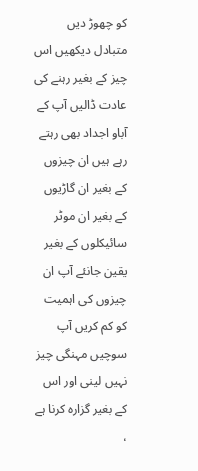کو چھوڑ دیں متبادل دیکھیں اس چیز کے بغیر رہنے کی عادت ڈالیں آپ کے آباو اجداد بھی رہتے رہے ہیں ان چیزوں کے بغیر ان گاڑیوں کے بغیر ان موٹر سائیکلوں کے بغیر یقین جانئے آپ ان چیزوں کی اہمیت کو کم کریں آپ سوچیں مہنگی چیز نہیں لینی اور اس کے بغیر گزارہ کرنا ہے ،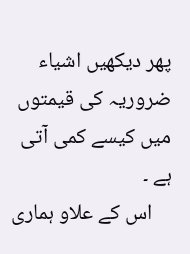پھر دیکھیں اشیاء ضروریہ کی قیمتوں میں کیسے کمی آتی ہے ۔
    اس کے علاو ہماری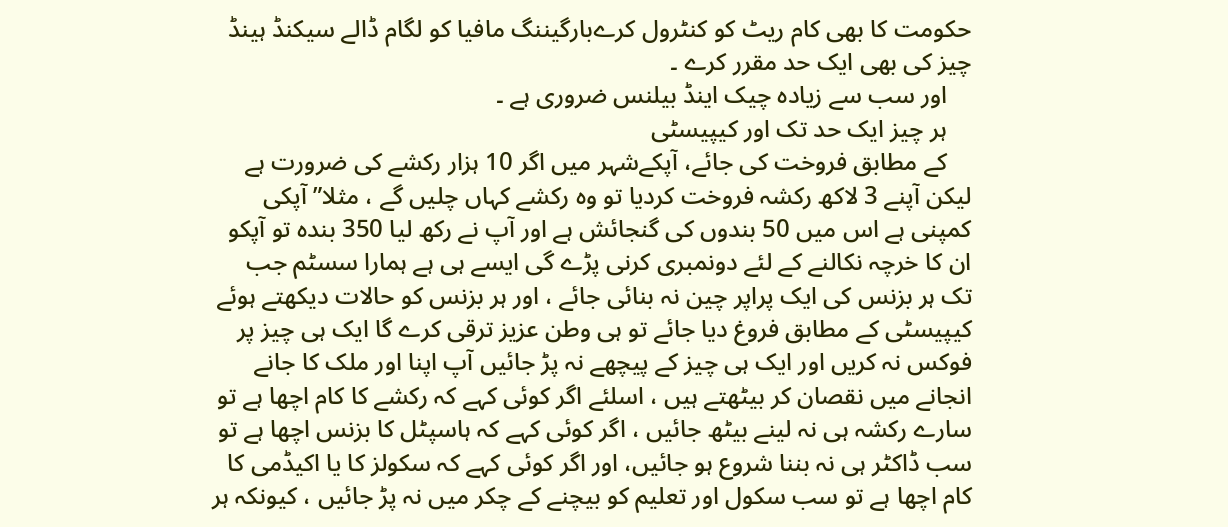حکومت کا بھی کام ریٹ کو کنٹرول کرےبارگیننگ مافیا کو لگام ڈالے سیکنڈ ہینڈ چیز کی بھی ایک حد مقرر کرے ۔
    اور سب سے زیادہ چیک اینڈ بیلنس ضروری ہے ۔
    ہر چیز ایک حد تک اور کیپیسٹی
    کے مطابق فروخت کی جائے، آپکےشہر میں اگر 10 ہزار رکشے کی ضرورت ہے لیکن آپنے 3 لاکھ رکشہ فروخت کردیا تو وہ رکشے کہاں چلیں گے ، مثلا” آپکی کمپنی ہے اس میں 50 بندوں کی گنجائش ہے اور آپ نے رکھ لیا 350 بندہ تو آپکو ان کا خرچہ نکالنے کے لئے دونمبری کرنی پڑے گی ایسے ہی ہے ہمارا سسٹم جب تک ہر بزنس کی ایک پراپر چین نہ بنائی جائے ، اور ہر بزنس کو حالات دیکھتے ہوئے کیپیسٹی کے مطابق فروغ دیا جائے تو ہی وطن عزیز ترقی کرے گا ایک ہی چیز پر فوکس نہ کریں اور ایک ہی چیز کے پیچھے نہ پڑ جائیں آپ اپنا اور ملک کا جانے انجانے میں نقصان کر بیٹھتے ہیں ، اسلئے اگر کوئی کہے کہ رکشے کا کام اچھا ہے تو سارے رکشہ ہی نہ لینے بیٹھ جائیں ، اگر کوئی کہے کہ ہاسپٹل کا بزنس اچھا ہے تو سب ڈاکٹر ہی نہ بننا شروع ہو جائیں، اور اگر کوئی کہے کہ سکولز کا یا اکیڈمی کا کام اچھا ہے تو سب سکول اور تعلیم کو بیچنے کے چکر میں نہ پڑ جائیں ، کیونکہ ہر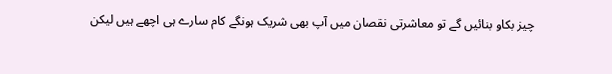چیز بکاو بنائیں گے تو معاشرتی نقصان میں آپ بھی شریک ہونگے کام سارے ہی اچھے ہیں لیکن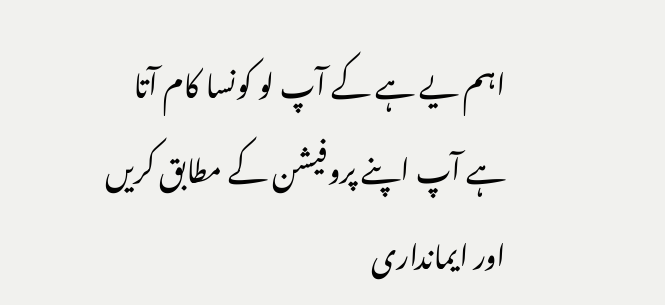اہم یے ہے کے آپ لو کونسا کام آتا ہے آپ اپنے پروفیشن کے مطابق کریں اور ایمانداری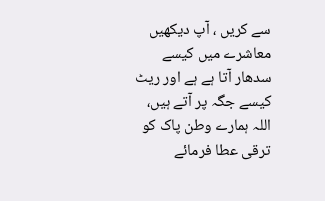سے کریں ، آپ دیکھیں معاشرے میں کیسے سدھار آتا ہے ہے اور ریٹ کیسے جگہ پر آتے ہیں، اللہ ہمارے وطن پاک کو ترقی عطا فرمائے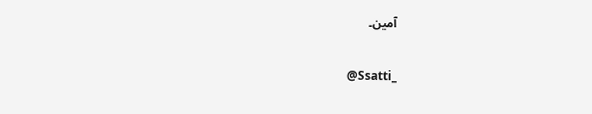آمین۔

    @Ssatti_